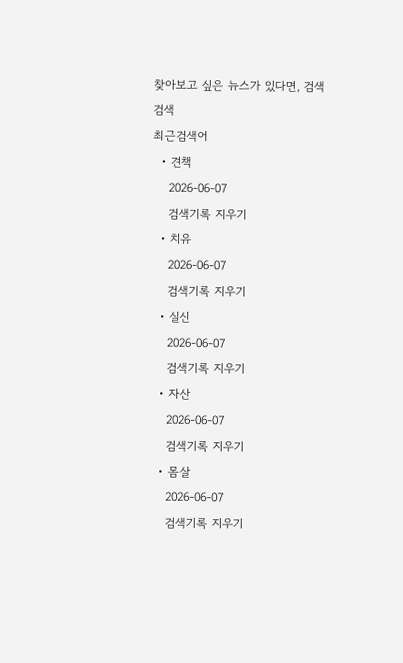찾아보고 싶은 뉴스가 있다면, 검색
검색
최근검색어
  • 견책
    2026-06-07
    검색기록 지우기
  • 치유
    2026-06-07
    검색기록 지우기
  • 실신
    2026-06-07
    검색기록 지우기
  • 자산
    2026-06-07
    검색기록 지우기
  • 몸살
    2026-06-07
    검색기록 지우기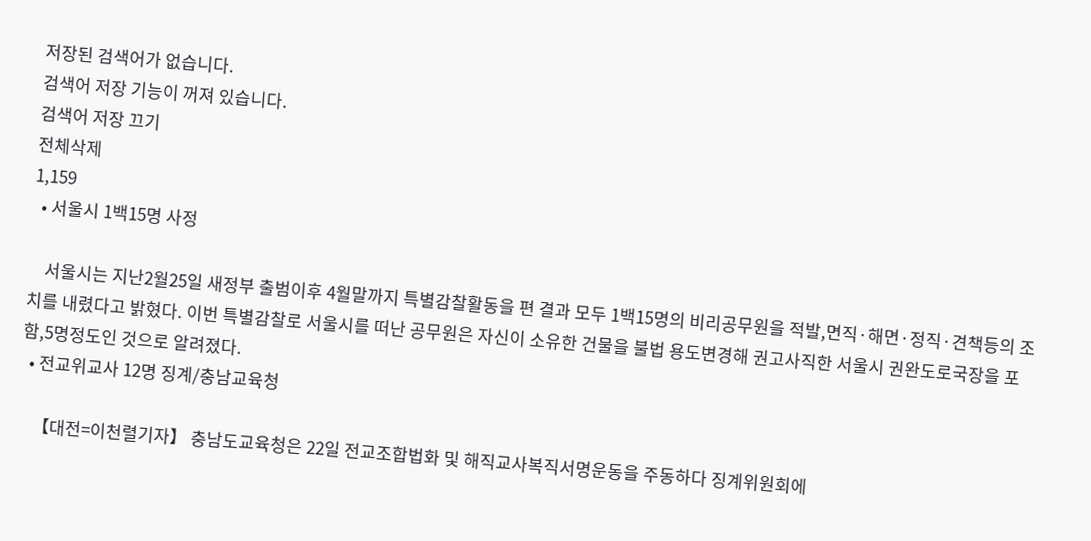저장된 검색어가 없습니다.
검색어 저장 기능이 꺼져 있습니다.
검색어 저장 끄기
전체삭제
1,159
  • 서울시 1백15명 사정

    서울시는 지난2월25일 새정부 출범이후 4월말까지 특별감찰활동을 편 결과 모두 1백15명의 비리공무원을 적발,면직·해면·정직·견책등의 조치를 내렸다고 밝혔다. 이번 특별감찰로 서울시를 떠난 공무원은 자신이 소유한 건물을 불법 용도변경해 권고사직한 서울시 권완도로국장을 포함,5명정도인 것으로 알려졌다.
  • 전교위교사 12명 징계/충남교육청

    【대전=이천렬기자】 충남도교육청은 22일 전교조합법화 및 해직교사복직서명운동을 주동하다 징계위원회에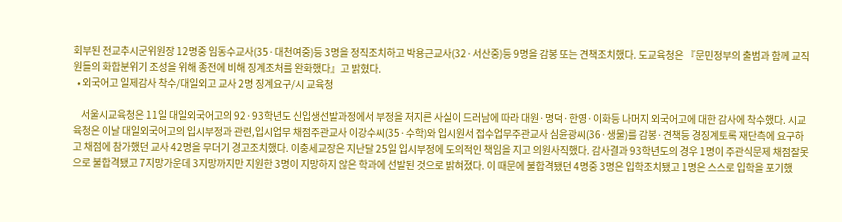회부된 전교추시군위원장 12명중 임동수교사(35·대천여중)등 3명을 정직조치하고 박용근교사(32·서산중)등 9명을 감봉 또는 견책조치했다. 도교육청은 『문민정부의 출범과 함께 교직원들의 화합분위기 조성을 위해 종전에 비해 징계조처를 완화했다』고 밝혔다.
  • 외국어고 일제감사 착수/대일외고 교사 2명 징계요구/시 교육청

    서울시교육청은 11일 대일외국어고의 92·93학년도 신입생선발과정에서 부정을 저지른 사실이 드러남에 따라 대원·명덕·한영·이화등 나머지 외국어고에 대한 감사에 착수했다. 시교육청은 이날 대일외국어고의 입시부정과 관련,입시업무 채점주관교사 이강수씨(35·수학)와 입시원서 접수업무주관교사 심윤광씨(36·생물)를 감봉·견책등 경징계토록 재단측에 요구하고 채점에 참가했던 교사 42명을 무더기 경고조치했다. 이충세교장은 지난달 25일 입시부정에 도의적인 책임을 지고 의원사직했다. 감사결과 93학년도의 경우 1명이 주관식문제 채점잘못으로 불합격됐고 7지망가운데 3지망까지만 지원한 3명이 지망하지 않은 학과에 선발된 것으로 밝혀졌다. 이 때문에 불합격됐던 4명중 3명은 입학조치됐고 1명은 스스로 입학을 포기했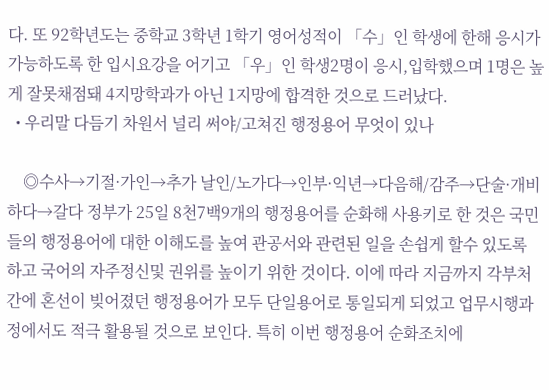다. 또 92학년도는 중학교 3학년 1학기 영어성적이 「수」인 학생에 한해 응시가 가능하도록 한 입시요강을 어기고 「우」인 학생2명이 응시,입학했으며 1명은 높게 잘못채점돼 4지망학과가 아닌 1지망에 합격한 것으로 드러났다.
  • 우리말 다듬기 차원서 널리 써야/고쳐진 행정용어 무엇이 있나

    ◎수사→기절·가인→추가 날인/노가다→인부·익년→다음해/감주→단술·개비하다→갈다 정부가 25일 8천7백9개의 행정용어를 순화해 사용키로 한 것은 국민들의 행정용어에 대한 이해도를 높여 관공서와 관련된 일을 손쉽게 할수 있도록 하고 국어의 자주정신및 권위를 높이기 위한 것이다. 이에 따라 지금까지 각부처간에 혼선이 빚어졌던 행정용어가 모두 단일용어로 통일되게 되었고 업무시행과정에서도 적극 활용될 것으로 보인다. 특히 이번 행정용어 순화조치에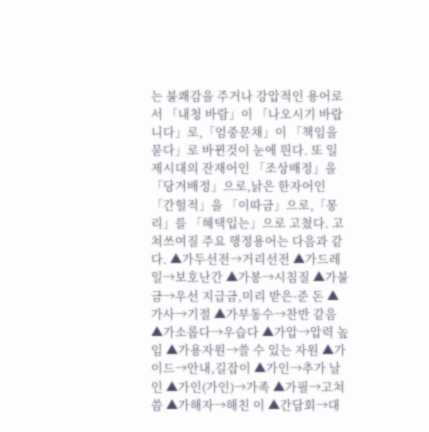는 불쾌감을 주거나 강압적인 용어로서 「내청 바람」이 「나오시기 바랍니다」로,「엄중문채」이 「책임을 묻다」로 바뀐것이 눈에 띈다. 또 일제시대의 잔재어인 「조상배정」을 「당겨배정」으로,낡은 한자어인 「간헐적」을 「이따금」으로,「몽리」를 「혜택입는」으로 고쳤다. 고쳐쓰여질 주요 행정용어는 다음과 같다. ▲가두선전→거리선전 ▲가드레일→보호난간 ▲가봉→시침질 ▲가불금→우선 지급금,미리 받은·준 돈 ▲가사→기절 ▲가부동수→찬반 같음 ▲가소롭다→우습다 ▲가압→압력 높임 ▲가용자원→쓸 수 있는 자원 ▲가이드→안내,길잡이 ▲가인→추가 날인 ▲가인(가인)→가족 ▲가필→고쳐씀 ▲가해자→해친 이 ▲간담회→대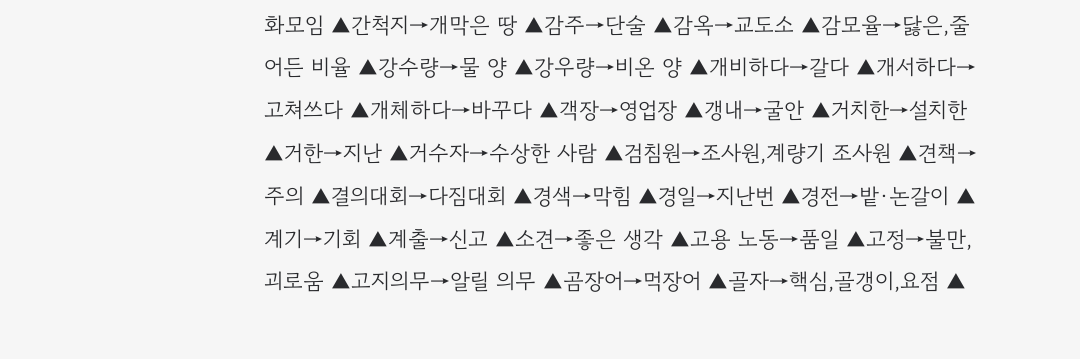화모임 ▲간척지→개막은 땅 ▲감주→단술 ▲감옥→교도소 ▲감모율→닳은,줄어든 비율 ▲강수량→물 양 ▲강우량→비온 양 ▲개비하다→갈다 ▲개서하다→고쳐쓰다 ▲개체하다→바꾸다 ▲객장→영업장 ▲갱내→굴안 ▲거치한→설치한 ▲거한→지난 ▲거수자→수상한 사람 ▲검침원→조사원,계량기 조사원 ▲견책→주의 ▲결의대회→다짐대회 ▲경색→막힘 ▲경일→지난번 ▲경전→밭·논갈이 ▲계기→기회 ▲계출→신고 ▲소견→좋은 생각 ▲고용 노동→품일 ▲고정→불만,괴로움 ▲고지의무→알릴 의무 ▲곰장어→먹장어 ▲골자→핵심,골갱이,요점 ▲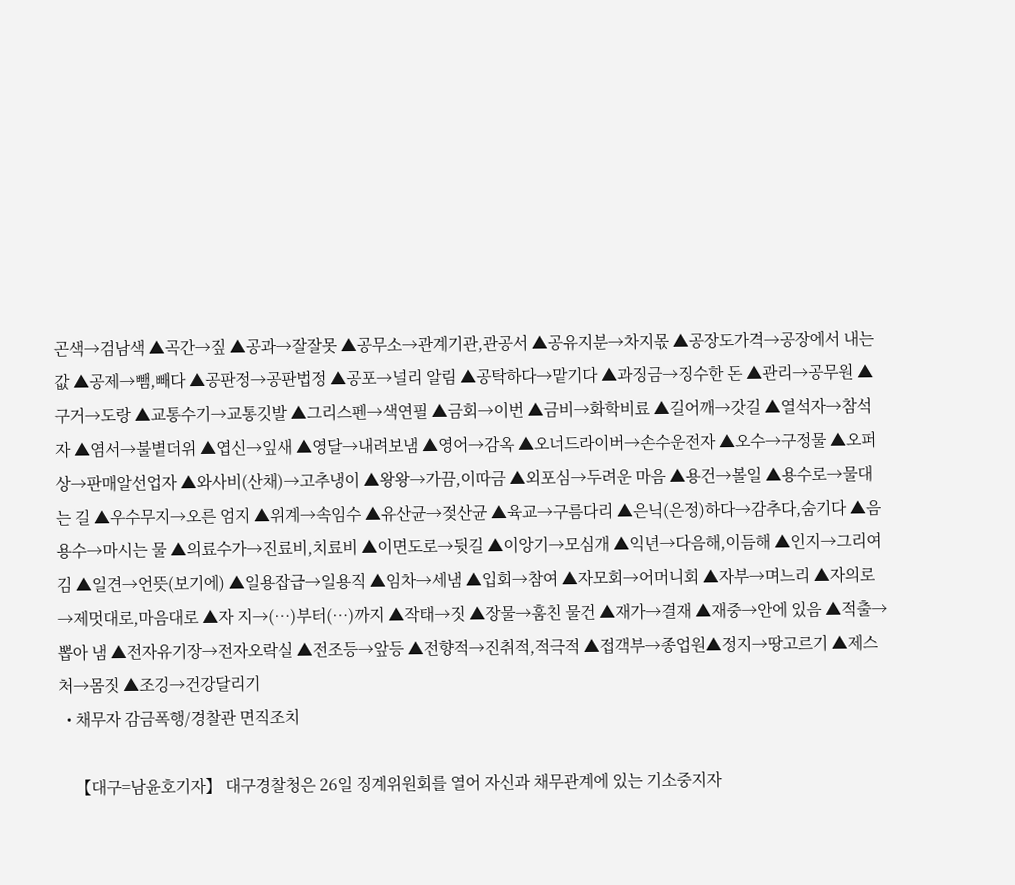곤색→검남색 ▲곡간→짚 ▲공과→잘잘못 ▲공무소→관계기관,관공서 ▲공유지분→차지몫 ▲공장도가격→공장에서 내는 값 ▲공제→뺌,빼다 ▲공판정→공판법정 ▲공포→널리 알림 ▲공탁하다→맡기다 ▲과징금→징수한 돈 ▲관리→공무원 ▲구거→도랑 ▲교통수기→교통깃발 ▲그리스펜→색연필 ▲금회→이번 ▲금비→화학비료 ▲길어깨→갓길 ▲열석자→참석자 ▲염서→불볕더위 ▲엽신→잎새 ▲영달→내려보냄 ▲영어→감옥 ▲오너드라이버→손수운전자 ▲오수→구정물 ▲오퍼상→판매알선업자 ▲와사비(산채)→고추냉이 ▲왕왕→가끔,이따금 ▲외포심→두려운 마음 ▲용건→볼일 ▲용수로→물대는 길 ▲우수무지→오른 엄지 ▲위계→속임수 ▲유산균→젖산균 ▲육교→구름다리 ▲은닉(은정)하다→감추다,숨기다 ▲음용수→마시는 물 ▲의료수가→진료비,치료비 ▲이면도로→뒷길 ▲이앙기→모심개 ▲익년→다음해,이듬해 ▲인지→그리여김 ▲일견→언뜻(보기에) ▲일용잡급→일용직 ▲임차→세냄 ▲입회→참여 ▲자모회→어머니회 ▲자부→며느리 ▲자의로→제멋대로,마음대로 ▲자 지→(…)부터(…)까지 ▲작태→짓 ▲장물→훔친 물건 ▲재가→결재 ▲재중→안에 있음 ▲적출→뽑아 냄 ▲전자유기장→전자오락실 ▲전조등→앞등 ▲전향적→진취적,적극적 ▲접객부→종업원▲정지→땅고르기 ▲제스처→몸짓 ▲조깅→건강달리기
  • 채무자 감금폭행/경찰관 면직조치

    【대구=남윤호기자】 대구경찰청은 26일 징계위원회를 열어 자신과 채무관계에 있는 기소중지자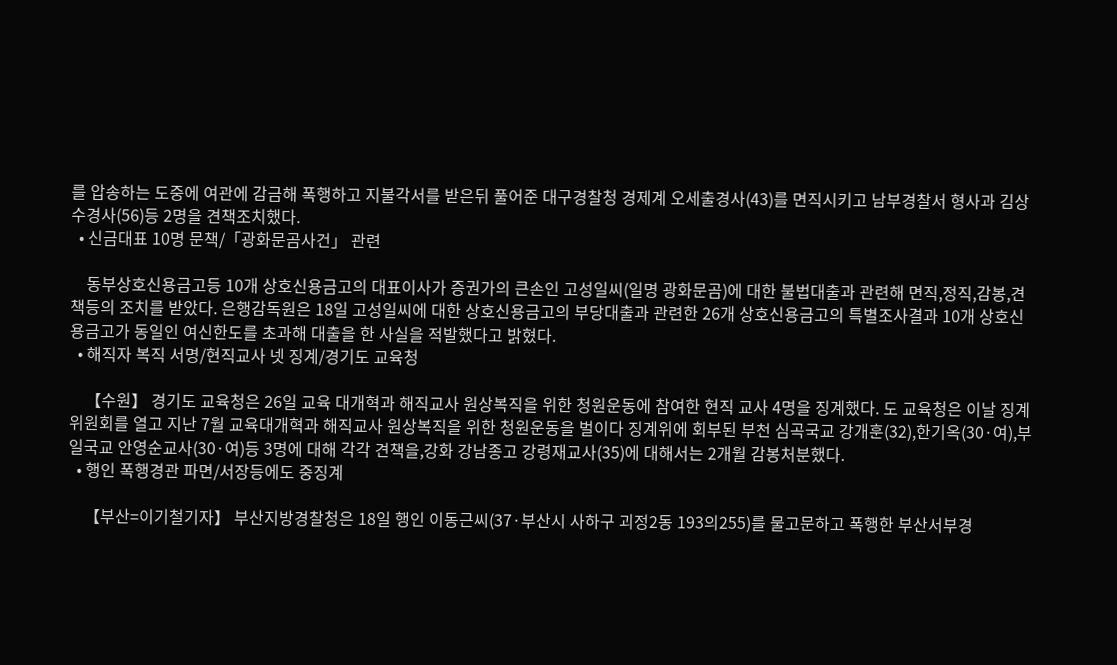를 압송하는 도중에 여관에 감금해 폭행하고 지불각서를 받은뒤 풀어준 대구경찰청 경제계 오세출경사(43)를 면직시키고 남부경찰서 형사과 김상수경사(56)등 2명을 견책조치했다.
  • 신금대표 10명 문책/「광화문곰사건」 관련

    동부상호신용금고등 10개 상호신용금고의 대표이사가 증권가의 큰손인 고성일씨(일명 광화문곰)에 대한 불법대출과 관련해 면직,정직,감봉,견책등의 조치를 받았다. 은행감독원은 18일 고성일씨에 대한 상호신용금고의 부당대출과 관련한 26개 상호신용금고의 특별조사결과 10개 상호신용금고가 동일인 여신한도를 초과해 대출을 한 사실을 적발했다고 밝혔다.
  • 해직자 복직 서명/현직교사 넷 징계/경기도 교육청

    【수원】 경기도 교육청은 26일 교육 대개혁과 해직교사 원상복직을 위한 청원운동에 참여한 현직 교사 4명을 징계했다. 도 교육청은 이날 징계위원회를 열고 지난 7월 교육대개혁과 해직교사 원상복직을 위한 청원운동을 벌이다 징계위에 회부된 부천 심곡국교 강개훈(32),한기옥(30·여),부일국교 안영순교사(30·여)등 3명에 대해 각각 견책을,강화 강남종고 강령재교사(35)에 대해서는 2개월 감봉처분했다.
  • 행인 폭행경관 파면/서장등에도 중징계

    【부산=이기철기자】 부산지방경찰청은 18일 행인 이동근씨(37·부산시 사하구 괴정2동 193의255)를 물고문하고 폭행한 부산서부경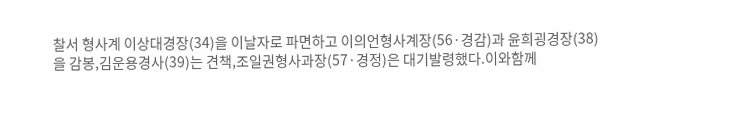찰서 형사계 이상대경장(34)을 이날자로 파면하고 이의언형사계장(56·경감)과 윤희굉경장(38)을 감봉,김운용경사(39)는 견책,조일권형사과장(57·경정)은 대기발령했다.이와함께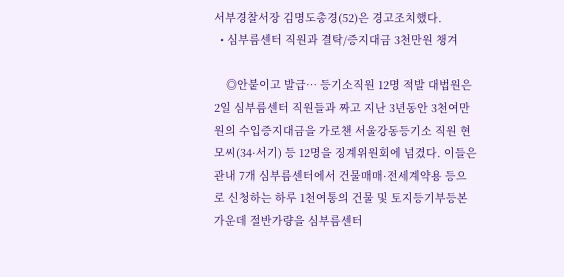서부경찰서장 김명도총경(52)은 경고조치했다.
  • 심부름센터 직원과 결탁/증지대금 3천만원 챙겨

    ◎안붙이고 발급… 등기소직원 12명 적발 대법원은 2일 심부름센터 직원들과 짜고 지난 3년동안 3천여만원의 수입증지대금을 가로챈 서울강동등기소 직원 현모씨(34·서기) 등 12명을 징계위원회에 넘겼다. 이들은 관내 7개 심부름센터에서 건물매매·전세계약용 등으로 신청하는 하루 1천여통의 건물 및 토지등기부등본 가운데 절반가량을 심부름센터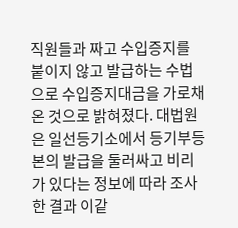직원들과 짜고 수입증지를 붙이지 않고 발급하는 수법으로 수입증지대금을 가로채온 것으로 밝혀졌다. 대법원은 일선등기소에서 등기부등본의 발급을 둘러싸고 비리가 있다는 정보에 따라 조사한 결과 이같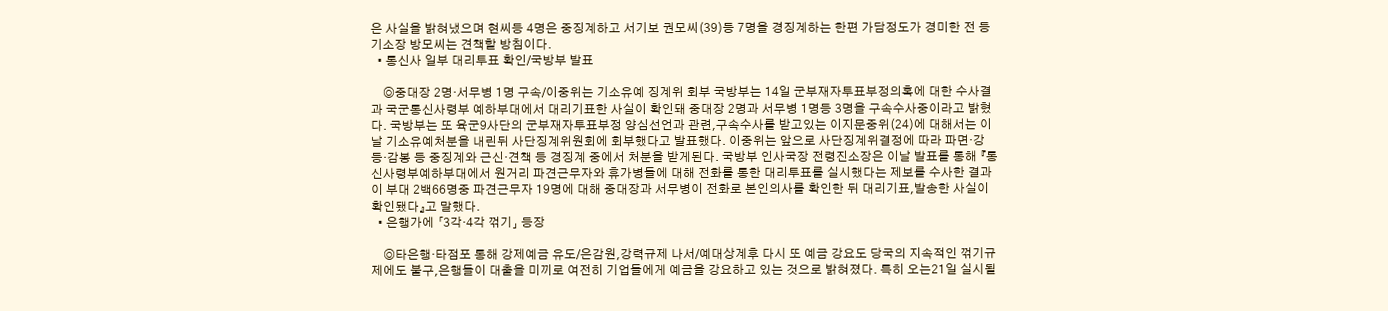은 사실을 밝혀냈으며 현씨등 4명은 중징계하고 서기보 권모씨(39)등 7명을 경징계하는 한편 가담정도가 경미한 전 등기소장 방모씨는 견책할 방침이다.
  • 통신사 일부 대리투표 확인/국방부 발표

    ◎중대장 2명·서무병 1명 구속/이중위는 기소유예 징계위 회부 국방부는 14일 군부재자투표부정의혹에 대한 수사결과 국군통신사령부 예하부대에서 대리기표한 사실이 확인돼 중대장 2명과 서무병 1명등 3명을 구속수사중이라고 밝혔다. 국방부는 또 육군9사단의 군부재자투표부정 양심선언과 관련,구속수사를 받고있는 이지문중위(24)에 대해서는 이날 기소유예처분을 내린뒤 사단징계위원회에 회부했다고 발표했다. 이중위는 앞으로 사단징계위결정에 따라 파면·강등·감봉 등 중징계와 근신·견책 등 경징계 중에서 처분을 받게된다. 국방부 인사국장 전령진소장은 이날 발표를 통해 『통신사령부예하부대에서 원거리 파견근무자와 휴가병들에 대해 전화를 통한 대리투표를 실시했다는 제보를 수사한 결과 이 부대 2백66명중 파견근무자 19명에 대해 중대장과 서무병이 전화로 본인의사를 확인한 뒤 대리기표,발송한 사실이 확인됐다』고 말했다.
  • 은행가에 「3각·4각 꺾기」 등장

    ◎타은행·타점포 통해 강제예금 유도/은감원,강력규제 나서/예대상계후 다시 또 예금 강요도 당국의 지속적인 꺾기규제에도 불구,은행들이 대출을 미끼로 여전히 기업들에게 예금을 강요하고 있는 것으로 밝혀졌다. 특히 오는21일 실시될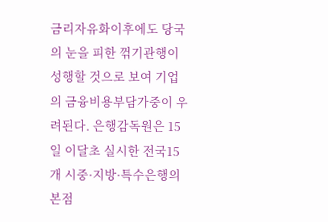금리자유화이후에도 당국의 눈을 피한 꺾기관행이 성행할 것으로 보여 기업의 금융비용부담가중이 우려된다. 은행감독원은 15일 이달초 실시한 전국15개 시중·지방·특수은행의 본점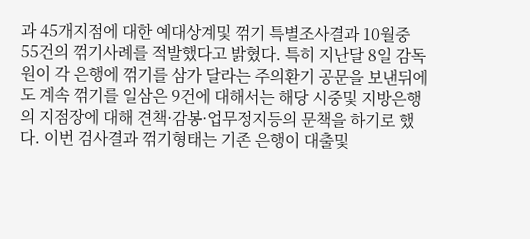과 45개지점에 대한 예대상계및 꺾기 특별조사결과 10월중 55건의 꺾기사례를 적발했다고 밝혔다. 특히 지난달 8일 감독원이 각 은행에 꺾기를 삼가 달라는 주의환기 공문을 보낸뒤에도 계속 꺾기를 일삼은 9건에 대해서는 해당 시중및 지방은행의 지점장에 대해 견책·감봉·업무정지등의 문책을 하기로 했다. 이번 검사결과 꺾기형태는 기존 은행이 대출및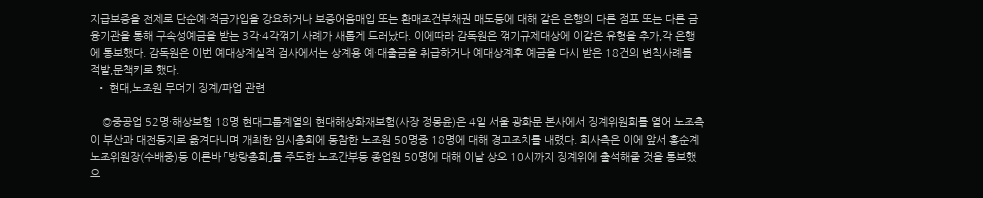지급보증을 전제로 단순예·적금가입을 강요하거나 보증어음매입 또는 환매조건부채권 매도등에 대해 같은 은행의 다른 점포 또는 다른 금융기관을 통해 구속성예금을 받는 3각·4각꺾기 사례가 새롭게 드러났다. 이에따라 감독원은 꺾기규제대상에 이같은 유형을 추가,각 은행에 통보했다. 감독원은 이번 예대상계실적 검사에서는 상계용 예·대출금을 취급하거나 예대상계후 예금을 다시 받은 18건의 변칙사례를 적발,문책키로 했다.
  • 현대,노조원 무더기 징계/파업 관련

    ◎중공업 52명·해상보험 18명 현대그룹계열의 현대해상화재보험(사장 정몽윤)은 4일 서울 광화문 본사에서 징계위원회를 열어 노조측이 부산과 대전등지로 옮겨다니며 개최한 임시총회에 동참한 노조원 50명중 18명에 대해 경고조치를 내렸다. 회사측은 이에 앞서 홍순계노조위원장(수배중)등 이른바 「방랑총회」를 주도한 노조간부등 종업원 50명에 대해 이날 상오 10시까지 징계위에 출석해줄 것을 통보했으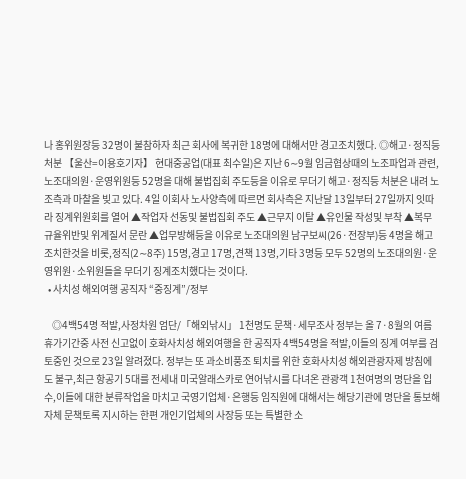나 홍위원장등 32명이 불참하자 최근 회사에 복귀한 18명에 대해서만 경고조치했다. ◎해고·정직등 처분 【울산=이용호기자】 현대중공업(대표 최수일)은 지난 6∼9월 임금협상때의 노조파업과 관련,노조대의원·운영위원등 52명을 대해 불법집회 주도등을 이유로 무더기 해고·정직등 처분은 내려 노조측과 마찰을 빚고 있다. 4일 이회사 노사양측에 따르면 회사측은 지난달 13일부터 27일까지 잇따라 징계위원회를 열어 ▲작업자 선동및 불법집회 주도 ▲근무지 이탈 ▲유인물 작성및 부착 ▲복무규율위반및 위계질서 문란 ▲업무방해등을 이유로 노조대의원 남구보씨(26·전장부)등 4명을 해고조치한것을 비롯,정직(2∼8주) 15명,경고 17명,견책 13명,기타 3명등 모두 52명의 노조대의원·운영위원·소위원들을 무더기 징계조치했다는 것이다.
  • 사치성 해외여행 공직자 “중징계”/정부

    ◎4백54명 적발,사정차원 엄단/「해외낚시」 1천명도 문책·세무조사 정부는 올 7·8월의 여름휴가기간중 사전 신고없이 호화사치성 해외여행을 한 공직자 4백54명을 적발,이들의 징계 여부를 검토중인 것으로 23일 알려졌다. 정부는 또 과소비풍조 퇴치를 위한 호화사치성 해외관광자제 방침에도 불구,최근 항공기 5대를 전세내 미국알래스카로 연어낚시를 다녀온 관광객 1천여명의 명단을 입수,이들에 대한 분류작업을 마치고 국영기업체·은행등 임직원에 대해서는 해당기관에 명단을 통보해 자체 문책토록 지시하는 한편 개인기업체의 사장등 또는 특별한 소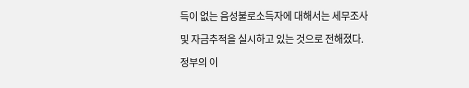득이 없는 음성불로소득자에 대해서는 세무조사및 자금추적을 실시하고 있는 것으로 전해졌다. 정부의 이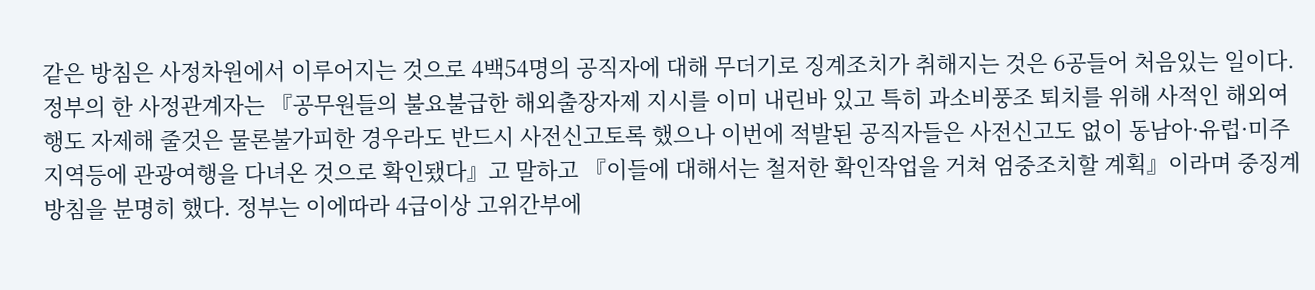같은 방침은 사정차원에서 이루어지는 것으로 4백54명의 공직자에 대해 무더기로 징계조치가 취해지는 것은 6공들어 처음있는 일이다. 정부의 한 사정관계자는 『공무원들의 불요불급한 해외출장자제 지시를 이미 내린바 있고 특히 과소비풍조 퇴치를 위해 사적인 해외여행도 자제해 줄것은 물론불가피한 경우라도 반드시 사전신고토록 했으나 이번에 적발된 공직자들은 사전신고도 없이 동남아·유럽·미주지역등에 관광여행을 다녀온 것으로 확인됐다』고 말하고 『이들에 대해서는 철저한 확인작업을 거쳐 엄중조치할 계획』이라며 중징계방침을 분명히 했다. 정부는 이에따라 4급이상 고위간부에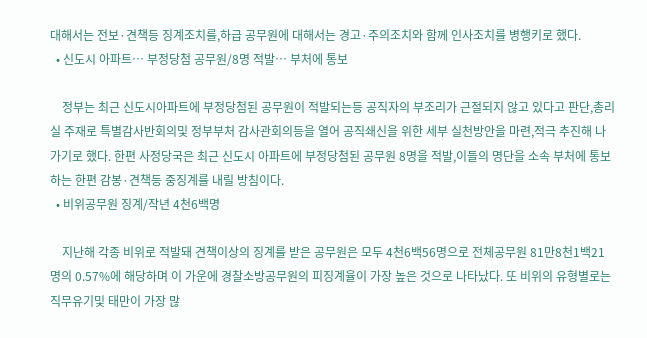대해서는 전보·견책등 징계조치를,하급 공무원에 대해서는 경고·주의조치와 함께 인사조치를 병행키로 했다.
  • 신도시 아파트… 부정당첨 공무원/8명 적발… 부처에 통보

    정부는 최근 신도시아파트에 부정당첨된 공무원이 적발되는등 공직자의 부조리가 근절되지 않고 있다고 판단,총리실 주재로 특별감사반회의및 정부부처 감사관회의등을 열어 공직쇄신을 위한 세부 실천방안을 마련,적극 추진해 나가기로 했다. 한편 사정당국은 최근 신도시 아파트에 부정당첨된 공무원 8명을 적발,이들의 명단을 소속 부처에 통보하는 한편 감봉·견책등 중징계를 내릴 방침이다.
  • 비위공무원 징계/작년 4천6백명

    지난해 각종 비위로 적발돼 견책이상의 징계를 받은 공무원은 모두 4천6백56명으로 전체공무원 81만8천1백21명의 0.57%에 해당하며 이 가운에 경찰소방공무원의 피징계율이 가장 높은 것으로 나타났다. 또 비위의 유형별로는 직무유기및 태만이 가장 많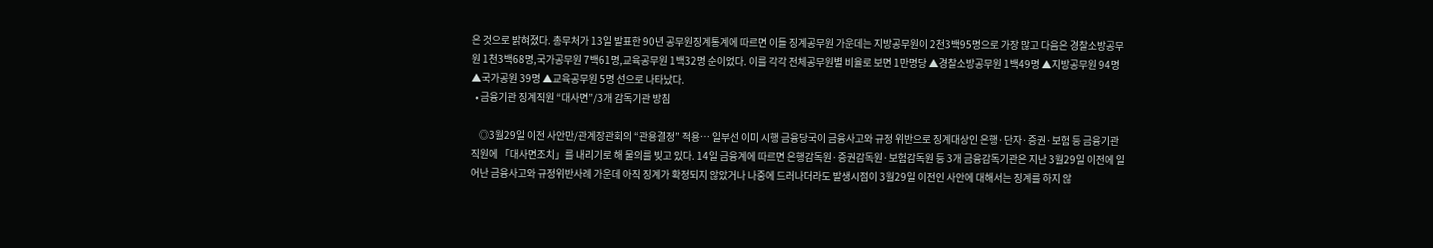은 것으로 밝혀졌다. 총무처가 13일 발표한 90년 공무원징계통계에 따르면 이들 징계공무원 가운데는 지방공무원이 2천3백95명으로 가장 많고 다음은 경찰소방공무원 1천3백68명,국가공무원 7백61명,교육공무원 1백32명 순이었다. 이를 각각 전체공무원별 비율로 보면 1만명당 ▲경찰소방공무원 1백49명 ▲지방공무원 94명 ▲국가공원 39명 ▲교육공무원 5명 선으로 나타났다.
  • 금융기관 징계직원 “대사면”/3개 감독기관 방침

    ◎3월29일 이전 사안만/관계장관회의 “관용결정” 적용… 일부선 이미 시행 금융당국이 금융사고와 규정 위반으로 징계대상인 은행·단자·증권·보험 등 금융기관 직원에 「대사면조치」를 내리기로 해 물의를 빚고 있다. 14일 금융계에 따르면 은행감독원·증권감독원·보험감독원 등 3개 금융감독기관은 지난 3월29일 이전에 일어난 금융사고와 규정위반사례 가운데 아직 징계가 확정되지 않았거나 나중에 드러나더라도 발생시점이 3월29일 이전인 사안에 대해서는 징계를 하지 않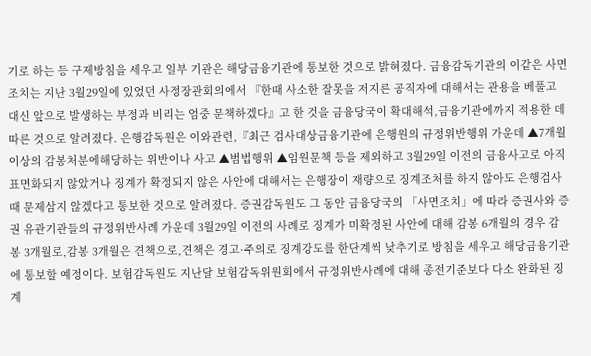기로 하는 등 구제방침을 세우고 일부 기관은 해당금융기관에 통보한 것으로 밝혀졌다. 금융감독기관의 이같은 사면조치는 지난 3월29일에 있었던 사정장관회의에서 『한때 사소한 잘못을 저지른 공직자에 대해서는 관용을 베풀고 대신 앞으로 발생하는 부정과 비리는 엄중 문책하겠다』고 한 것을 금융당국이 확대해석,금융기관에까지 적용한 데 따른 것으로 알려졌다. 은행감독원은 이와관련,『최근 검사대상금융기관에 은행원의 규정위반행위 가운데 ▲7개월 이상의 감봉처분에해당하는 위반이나 사고 ▲범법행위 ▲임원문책 등을 제외하고 3월29일 이전의 금융사고로 아직 표면화되지 않았거나 징계가 확정되지 않은 사안에 대해서는 은행장이 재량으로 징계조처를 하지 않아도 은행검사 때 문제삼지 않겠다고 통보한 것으로 알려졌다. 증권감독원도 그 동안 금융당국의 「사면조치」에 따라 증권사와 증권 유관기관들의 규정위반사례 가운데 3월29일 이전의 사례로 징계가 미확정된 사안에 대해 감봉 6개월의 경우 감봉 3개월로,감봉 3개월은 견책으로,견책은 경고·주의로 징계강도를 한단계씩 낮추기로 방침을 세우고 해당금융기관에 통보할 예정이다. 보험감독원도 지난달 보험감독위원회에서 규정위반사례에 대해 종전기준보다 다소 완화된 징계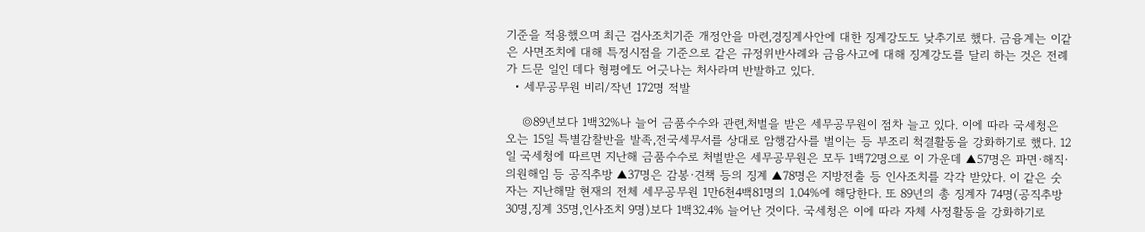기준을 적용했으며 최근 검사조치기준 개정안을 마련,경징계사안에 대한 징계강도도 낮추기로 했다. 금융계는 이같은 사면조치에 대해 특정시점을 기준으로 같은 규정위반사례와 금융사고에 대해 징계강도를 달리 하는 것은 전례가 드문 일인 데다 형평에도 어긋나는 처사라며 반발하고 있다.
  • 세무공무원 비리/작년 172명 적발

    ◎89년보다 1백32%나 늘어 금품수수와 관련,처벌을 받은 세무공무원이 점차 늘고 있다. 이에 따라 국세청은 오는 15일 특별감찰반을 발족,전국세무서를 상대로 암행감사를 벌이는 등 부조리 척결활동을 강화하기로 했다. 12일 국세청에 따르면 지난해 금품수수로 처벌받은 세무공무원은 모두 1백72명으로 이 가운데 ▲57명은 파면·해직·의원해임 등 공직추방 ▲37명은 감봉·견책 등의 징계 ▲78명은 지방전출 등 인사조치를 각각 받았다. 이 같은 숫자는 지난해말 현재의 전체 세무공무원 1만6천4백81명의 1.04%에 해당한다. 또 89년의 총 징계자 74명(공직추방 30명,징계 35명,인사조치 9명)보다 1백32.4% 늘어난 것이다. 국세청은 이에 따라 자체 사정활동을 강화하기로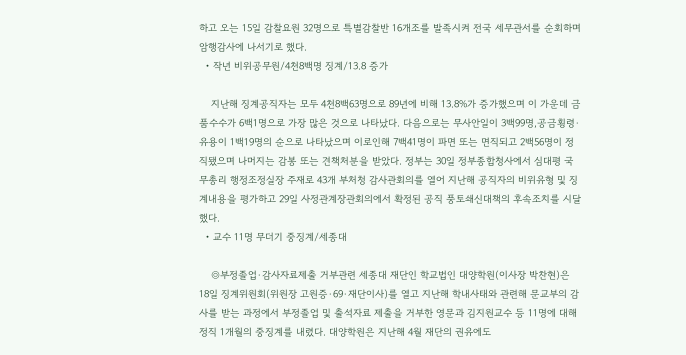하고 오는 15일 감찰요원 32명으로 특별감찰반 16개조를 발족시켜 전국 세무관서를 순회하며 암행감사에 나서기로 했다.
  • 작년 비위공무원/4천8백명 징계/13.8 증가

    지난해 징계공직자는 모두 4천8백63명으로 89년에 비해 13.8%가 증가했으며 이 가운데 금품수수가 6백1명으로 가장 많은 것으로 나타났다. 다음으로는 무사안일이 3백99명,공금횡령·유용이 1백19명의 순으로 나타났으며 이로인해 7백41명이 파면 또는 면직되고 2백56명이 정직됐으며 나머지는 감봉 또는 견책처분을 받았다. 정부는 30일 정부종합청사에서 심대평 국무총리 행정조정실장 주재로 43개 부처청 감사관회의를 열어 지난해 공직자의 비위유형 및 징계내용을 평가하고 29일 사정관계장관회의에서 확정된 공직 풍토쇄신대책의 후속조치를 시달했다.
  • 교수 11명 무더기 중징계/세종대

    ◎부정졸업·감사자료제출 거부관련 세종대 재단인 학교법인 대양학원(이사장 박찬현)은 18일 징계위원회(위원장 고원증·69·재단이사)를 열고 지난해 학내사태와 관련해 문교부의 감사를 받는 과정에서 부정졸업 및 출석자료 제출을 거부한 영문과 김지원교수 등 11명에 대해 정직 1개월의 중징계를 내렸다. 대양학원은 지난해 4월 재단의 권유에도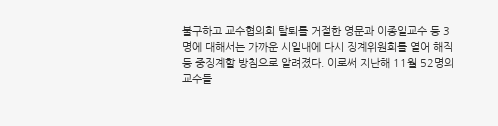불구하고 교수협의회 탈퇴를 거절한 영문과 이종일교수 등 3명에 대해서는 가까운 시일내에 다시 징계위원회를 열어 해직 등 중징계할 방침으로 알려졌다. 이로써 지난해 11월 52명의 교수들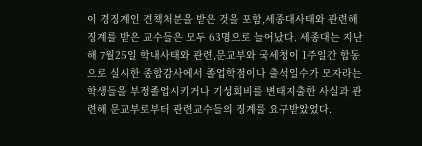이 경징계인 견책처분을 받은 것을 포함,세종대사태와 관련해 징계를 받은 교수들은 모두 63명으로 늘어났다. 세종대는 지난해 7월25일 학내사태와 관련,문교부와 국세청이 1주일간 합동으로 실시한 종합감사에서 졸업학점이나 출석일수가 모자라는 학생들을 부정졸업시키거나 기성회비를 변태지출한 사실과 관련해 문교부로부터 관련교수들의 징계를 요구받았었다.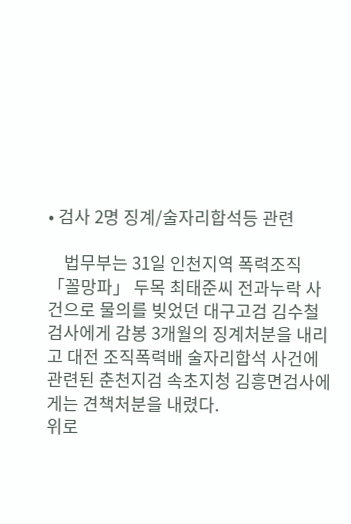• 검사 2명 징계/술자리합석등 관련

    법무부는 31일 인천지역 폭력조직 「꼴망파」 두목 최태준씨 전과누락 사건으로 물의를 빚었던 대구고검 김수철검사에게 감봉 3개월의 징계처분을 내리고 대전 조직폭력배 술자리합석 사건에 관련된 춘천지검 속초지청 김흥면검사에게는 견책처분을 내렸다.
위로